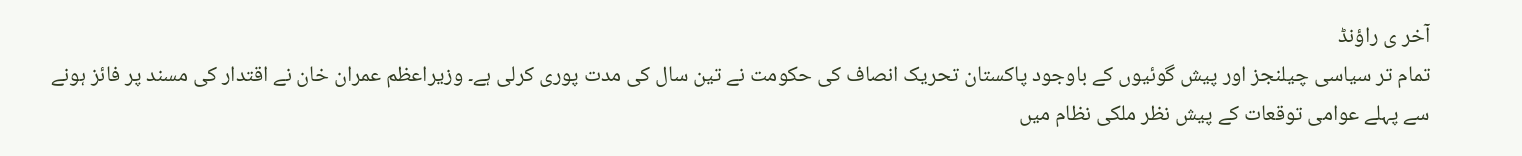آخر ی راؤنڈ
تمام تر سیاسی چیلنجز اور پیش گوئیوں کے باوجود پاکستان تحریک انصاف کی حکومت نے تین سال کی مدت پوری کرلی ہے۔ وزیراعظم عمران خان نے اقتدار کی مسند پر فائز ہونے سے پہلے عوامی توقعات کے پیش نظر ملکی نظام میں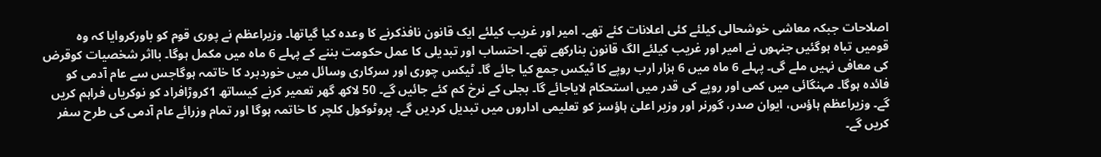اصلاحات جبکہ معاشی خوشحالی کیلئے کئی اعلانات کئے تھے۔ امیر اور غریب کیلئے ایک قانون نافذکرنے کا وعدہ کیا گیاتھا۔ وزیراعظم نے پوری قوم کو باورکروایا کہ وہ قومیں تباہ ہوگئیں جنہوں نے امیر اور غریب کیلئے الگ قانون بنارکھے تھے۔ احتساب اور تبدیلی کا عمل حکومت بننے کے پہلے 6 ماہ میں مکمل ہوگا۔ بااثر شخصیات کوقرض کی معافی نہیں ملے گی۔ پہلے 6 ماہ میں 6 ہزار ارب روپے کا ٹیکس جمع کیا جائے گا۔ ٹیکس چوری اور سرکاری وسائل میں خوردبرد کا خاتمہ ہوگاجس سے عام آدمی کو فائدہ ہوگا۔ مہنگائی میں کمی اور روپے کی قدر میں استحکام لایاجائے گا۔ بجلی کے نرخ کم کئے جائیں گے۔ 50 لاکھ گھر تعمیر کرنے کیساتھ 1کروڑافراد کو نوکریاں فراہم کریں گے۔ وزیراعظم ہاؤس، ایوان صدر، گورنر اور وزیر اعلیٰ ہاؤسز کو تعلیمی اداروں میں تبدیل کردیں گے۔ پروٹوکول کلچر کا خاتمہ ہوگا اور تمام وزرائے عام آدمی کی طرح سفر کریں گے۔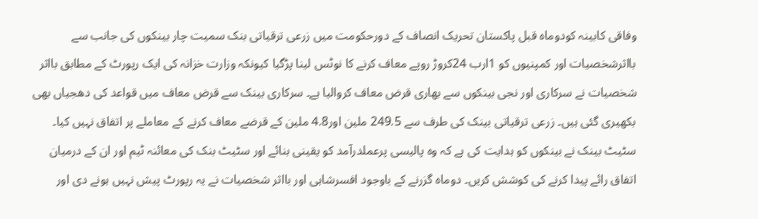وفاقی کابینہ کودوماہ قبل پاکستان تحریک انصاف کے دورحکومت میں زرعی ترقیاتی بنک سمیت چار بینکوں کی جانب سے بااثرشخصیات اور کمپنیوں کو 1ارب 24کروڑ روپے معاف کرنے کا نوٹس لینا پڑگیا کیونکہ وزارت خزانہ کی ایک رپورٹ کے مطابق بااثر شخصیات نے سرکاری اور نجی بینکوں سے بھاری قرض معاف کروالیا ہے۔ سرکاری بینک سے قرض معاف میں قواعد کی دھجیاں بھی بکھیری گئی ہیں۔ زرعی ترقیاتی بینک کی طرف سے 249.5 ملین اور4.8 ملین کے قرضے معاف کرنے کے معاملے پر اتفاق نہیں کیا۔ سٹیٹ بینک نے بینکوں کو ہدایت کی ہے کہ وہ پالیسی پرعملدرآمد کو یقینی بنائے اور سٹیٹ بنک کی معائنہ ٹیم اور ان کے درمیان اتفاق رائے پیدا کرنے کی کوشش کریں۔ دوماہ گزرنے کے باوجود افسرشاہی اور بااثر شخصیات نے یہ رپورٹ پیش نہیں ہونے دی اور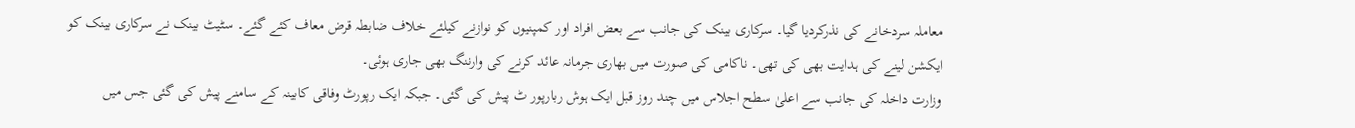معاملہ سردخانے کی نذرکردیا گیا۔ سرکاری بینک کی جانب سے بعض افراد اور کمپنیوں کو نوازنے کیلئے خلاف ضابطہ قرض معاف کئے گئے۔ سٹیٹ بینک نے سرکاری بینک کو ایکشن لینے کی ہدایت بھی کی تھی۔ ناکامی کی صورت میں بھاری جرمانہ عائد کرنے کی وارننگ بھی جاری ہوئی۔
وزارت داخلہ کی جانب سے اعلیٰ سطح اجلاس میں چند روز قبل ایک ہوش ربارپور ٹ پیش کی گئی۔ جبکہ ایک رپورٹ وفاقی کابینہ کے سامنے پیش کی گئی جس میں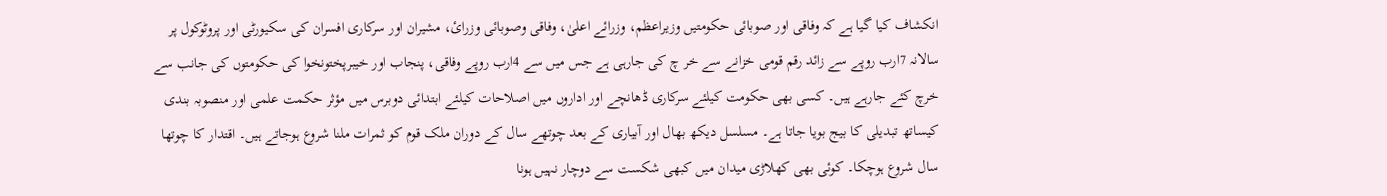انکشاف کیا گیا ہے کہ وفاقی اور صوبائی حکومتیں وزیراعظم، وزرائے اعلیٰ، وفاقی وصوبائی وزرائ، مشیران اور سرکاری افسران کی سکیورٹی اور پروٹوکول پر سالانہ 7ارب روپے سے زائد رقم قومی خزانے سے خر چ کی جارہی ہے جس میں سے 4ارب روپے وفاقی، پنجاب اور خیبرپختونخوا کی حکومتوں کی جانب سے خرچ کئے جارہے ہیں۔ کسی بھی حکومت کیلئے سرکاری ڈھانچے اور اداروں میں اصلاحات کیلئے ابتدائی دوبرس میں مؤثر حکمت علمی اور منصوبہ بندی کیساتھ تبدیلی کا بیج بویا جاتا ہے۔ مسلسل دیکھ بھال اور آبیاری کے بعد چوتھے سال کے دوران ملک قوم کو ثمرات ملنا شروع ہوجاتے ہیں۔ اقتدار کا چوتھا سال شروع ہوچکا۔ کوئی بھی کھلاڑی میدان میں کبھی شکست سے دوچار نہیں ہونا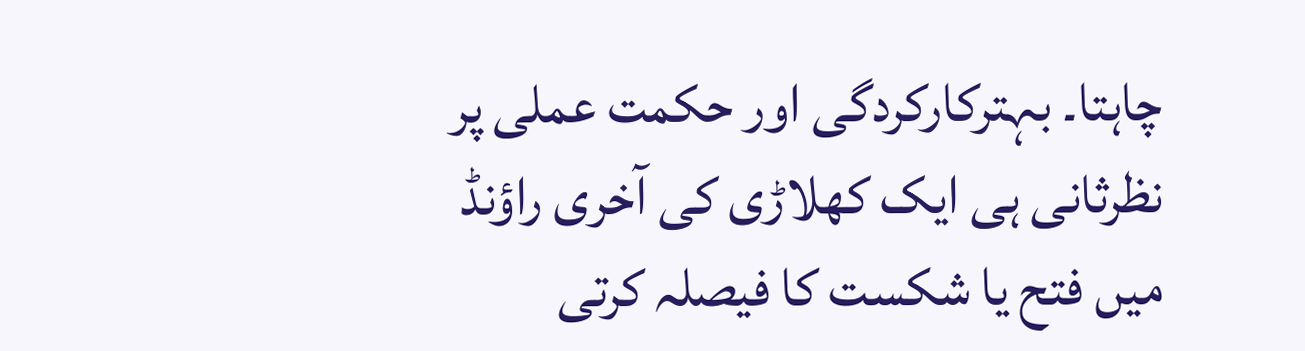چاہتا۔ بہترکارکردگی اور حکمت عملی پر نظرثانی ہی ایک کھلاڑی کی آخری راؤنڈ میں فتح یا شکست کا فیصلہ کرتی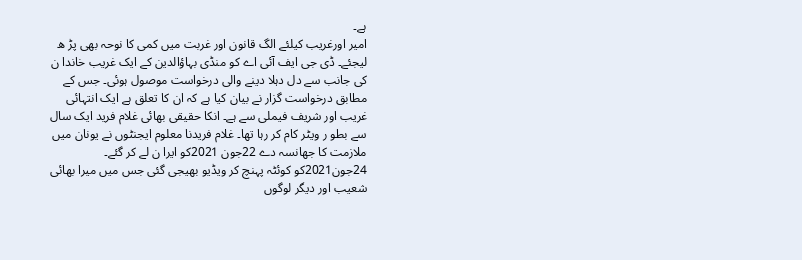ہے۔
امیر اورغریب کیلئے الگ قانون اور غربت میں کمی کا نوحہ بھی پڑ ھ لیجئے۔ ڈی جی ایف آئی اے کو منڈی بہاؤالدین کے ایک غریب خاندا ن کی جانب سے دل دہلا دینے والی درخواست موصول ہوئی۔ جس کے مطابق درخواست گزار نے بیان کیا ہے کہ ان کا تعلق ہے ایک انتہائی غریب اور شریف فیملی سے ہے۔ انکا حقیقی بھائی غلام فرید ایک سال سے بطو ر ویٹر کام کر رہا تھا۔ غلام فریدنا معلوم ایجنٹوں نے یونان میں ملازمت کا جھانسہ دے 22جون 2021کو ایرا ن لے کر گئے۔ 24جون2021کو کوئٹہ پہنچ کر ویڈیو بھیجی گئی جس میں میرا بھائی شعیب اور دیگر لوگوں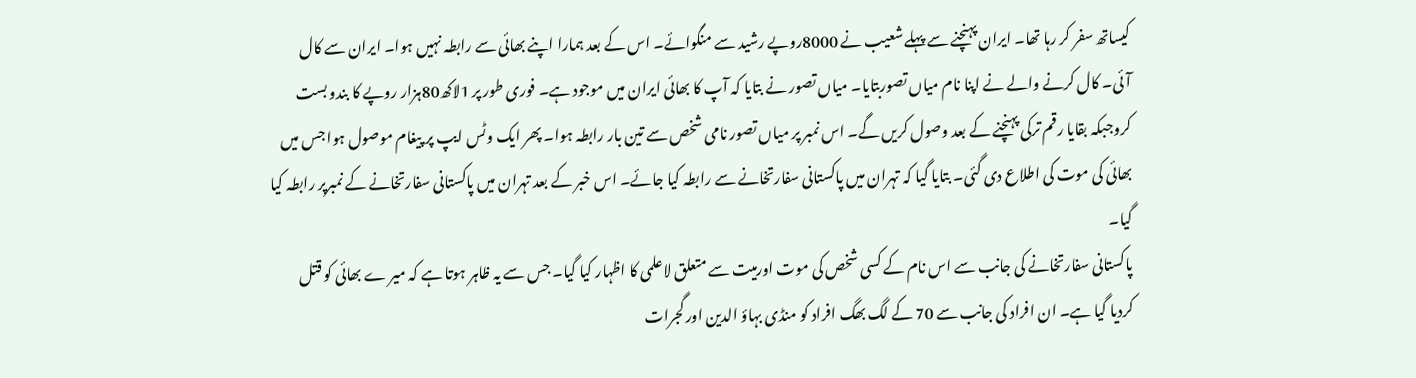کیساتھ سفر کر رہا تھا۔ ایران پہنچنے سے پہلے شعیب نے 8000روپے رشید سے منگوائے۔ اس کے بعد ہمارا اپنے بھائی سے رابطہ نہیں ہوا۔ ایران سے کال آئی۔ کال کرنے والے نے اپنا نام میاں تصوربتایا۔ میاں تصور نے بتایا کہ آپ کا بھائی ایران میں موجود ہے۔ فوری طور پر 1لاکھ80ہزار روپے کا بندو بست کروجبکہ بقایا رقم ترکی پہنچنے کے بعد وصول کریں گے۔ اس نمبر پر میاں تصور نامی شخص سے تین بار رابطہ ہوا۔ پھر ایک وٹس ایپ پر پیغام موصول ہوا جس میں بھائی کی موت کی اطلاع دی گئی۔ بتایا گیا کہ تہران میں پاکستانی سفارتخانے سے رابطہ کیا جائے۔ اس خبر کے بعد تہران میں پاکستانی سفارتخانے کے نمبرپر رابطہ کیا گیا۔
پاکستانی سفارتخانے کی جانب سے اس نام کے کسی شخص کی موت اورمیت سے متعلق لاعلمی کا اظہار کیا گیا۔ جس سے یہ ظاہر ہوتا ہے کہ میر ے بھائی کو قتل کردیا گیا ہے۔ ان افراد کی جانب سے 70 کے لگ بھگ افراد کو منڈی بہاؤ الدین اور گجرات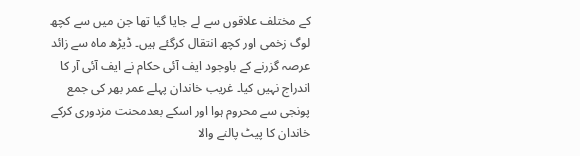کے مختلف علاقوں سے لے جایا گیا تھا جن میں سے کچھ لوگ زخمی اور کچھ انتقال کرگئے ہیں۔ ڈیڑھ ماہ سے زائد عرصہ گزرنے کے باوجود ایف آئی حکام نے ایف آئی آر کا اندراج نہیں کیا۔ غریب خاندان پہلے عمر بھر کی جمع پونجی سے محروم ہوا اور اسکے بعدمحنت مزدوری کرکے خاندان کا پیٹ پالنے والا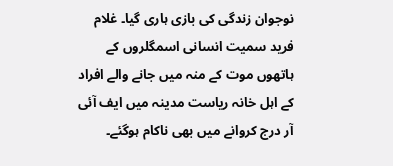نوجوان زندگی کی بازی ہاری گیا۔ غلام فرید سمیت انسانی اسمگلروں کے ہاتھوں موت کے منہ میں جانے والے افراد کے اہل خانہ ریاست مدینہ میں ایف آئی آر درج کروانے میں بھی ناکام ہوگئے۔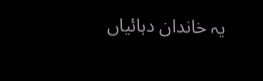یہ خاندان دہائیاں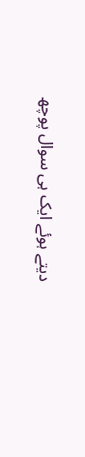دیتے ہوئے ایک ہی سوال پوچھ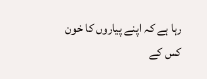رہا ہے کہ اپنے پیاروں کا خون کس کے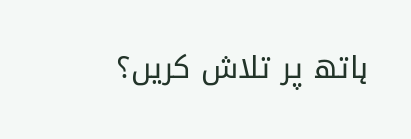ہاتھ پر تلاش کریں؟